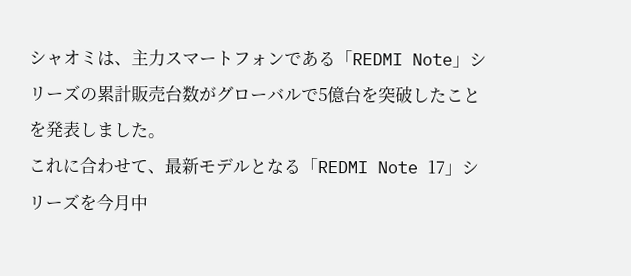シャオミは、主力スマートフォンである「REDMI Note」シリーズの累計販売台数がグローバルで5億台を突破したことを発表しました。
これに合わせて、最新モデルとなる「REDMI Note 17」シリーズを今月中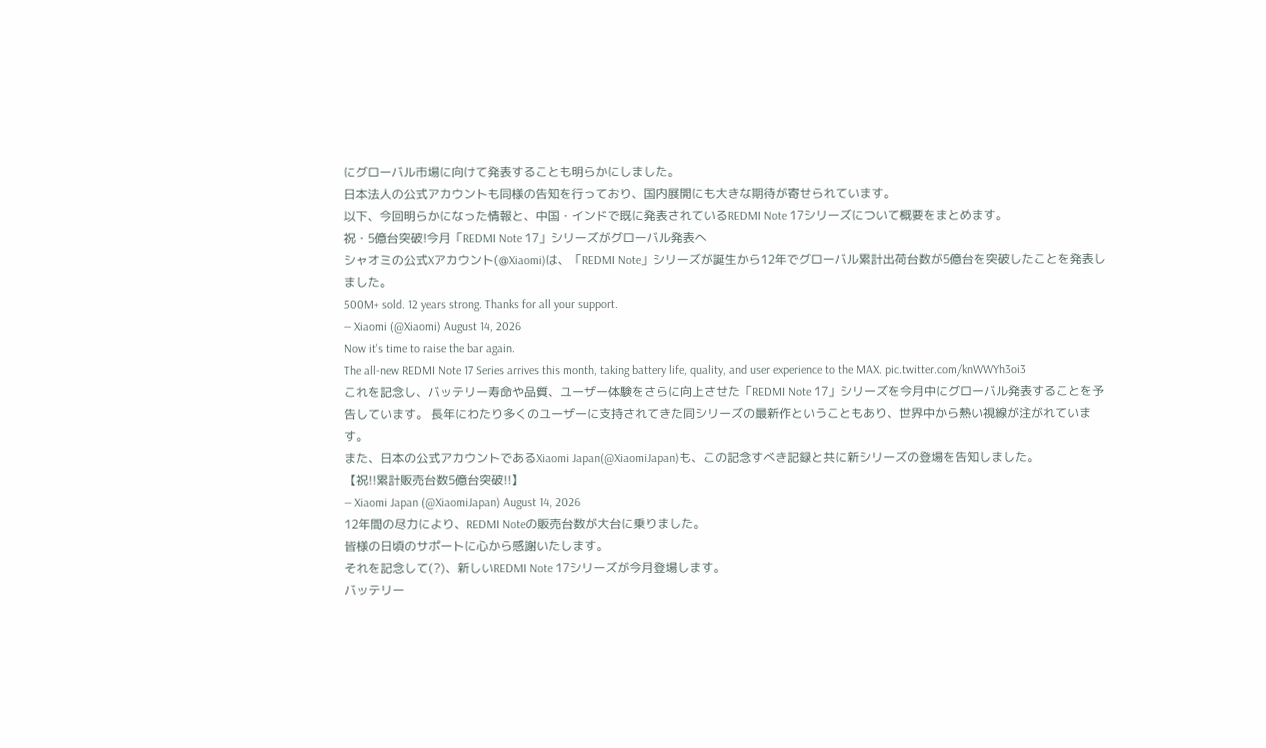にグローバル市場に向けて発表することも明らかにしました。
日本法人の公式アカウントも同様の告知を行っており、国内展開にも大きな期待が寄せられています。
以下、今回明らかになった情報と、中国・インドで既に発表されているREDMI Note 17シリーズについて概要をまとめます。
祝・5億台突破!今月「REDMI Note 17」シリーズがグローバル発表へ
シャオミの公式Xアカウント(@Xiaomi)は、「REDMI Note」シリーズが誕生から12年でグローバル累計出荷台数が5億台を突破したことを発表しました。
500M+ sold. 12 years strong. Thanks for all your support.
— Xiaomi (@Xiaomi) August 14, 2026
Now it's time to raise the bar again.
The all-new REDMI Note 17 Series arrives this month, taking battery life, quality, and user experience to the MAX. pic.twitter.com/knWWYh3oi3
これを記念し、バッテリー寿命や品質、ユーザー体験をさらに向上させた「REDMI Note 17」シリーズを今月中にグローバル発表することを予告しています。 長年にわたり多くのユーザーに支持されてきた同シリーズの最新作ということもあり、世界中から熱い視線が注がれています。
また、日本の公式アカウントであるXiaomi Japan(@XiaomiJapan)も、この記念すべき記録と共に新シリーズの登場を告知しました。
【祝!!累計販売台数5億台突破!!】
— Xiaomi Japan (@XiaomiJapan) August 14, 2026
12年間の尽力により、REDMI Noteの販売台数が大台に乗りました。
皆様の日頃のサポートに心から感謝いたします。
それを記念して(?)、新しいREDMI Note 17シリーズが今月登場します。
バッテリー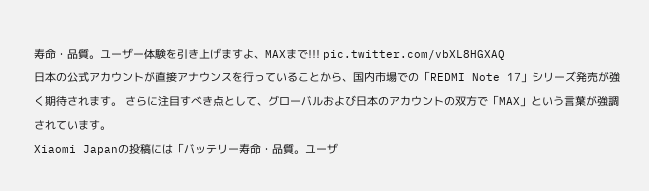寿命・品質。ユーザー体験を引き上げますよ、MAXまで!!! pic.twitter.com/vbXL8HGXAQ
日本の公式アカウントが直接アナウンスを行っていることから、国内市場での「REDMI Note 17」シリーズ発売が強く期待されます。 さらに注目すべき点として、グローバルおよび日本のアカウントの双方で「MAX」という言葉が強調されています。
Xiaomi Japanの投稿には「バッテリー寿命・品質。ユーザ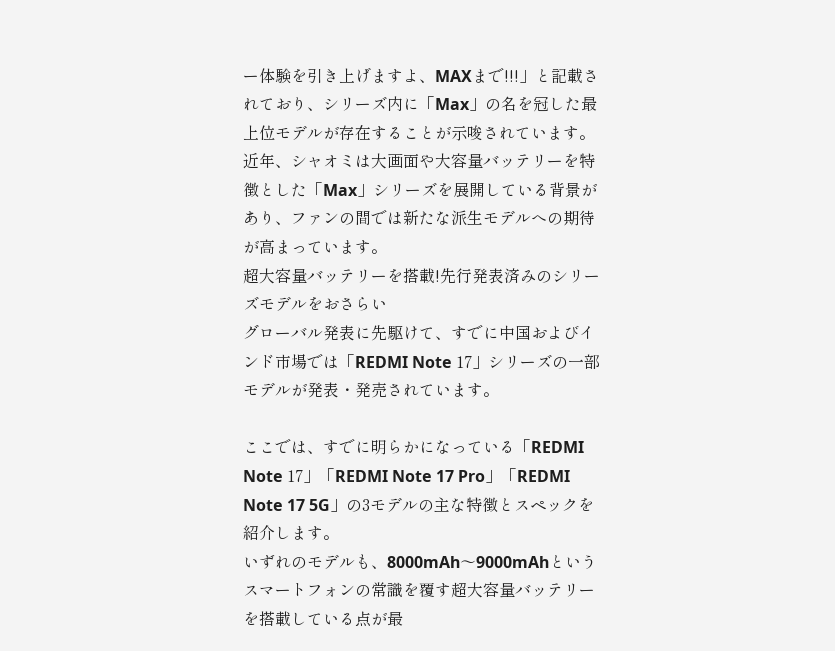ー体験を引き上げますよ、MAXまで!!!」と記載されており、シリーズ内に「Max」の名を冠した最上位モデルが存在することが示唆されています。
近年、シャオミは大画面や大容量バッテリーを特徴とした「Max」シリーズを展開している背景があり、ファンの間では新たな派生モデルへの期待が高まっています。
超大容量バッテリーを搭載!先行発表済みのシリーズモデルをおさらい
グローバル発表に先駆けて、すでに中国およびインド市場では「REDMI Note 17」シリーズの一部モデルが発表・発売されています。

ここでは、すでに明らかになっている「REDMI Note 17」「REDMI Note 17 Pro」「REDMI Note 17 5G」の3モデルの主な特徴とスペックを紹介します。
いずれのモデルも、8000mAh〜9000mAhというスマートフォンの常識を覆す超大容量バッテリーを搭載している点が最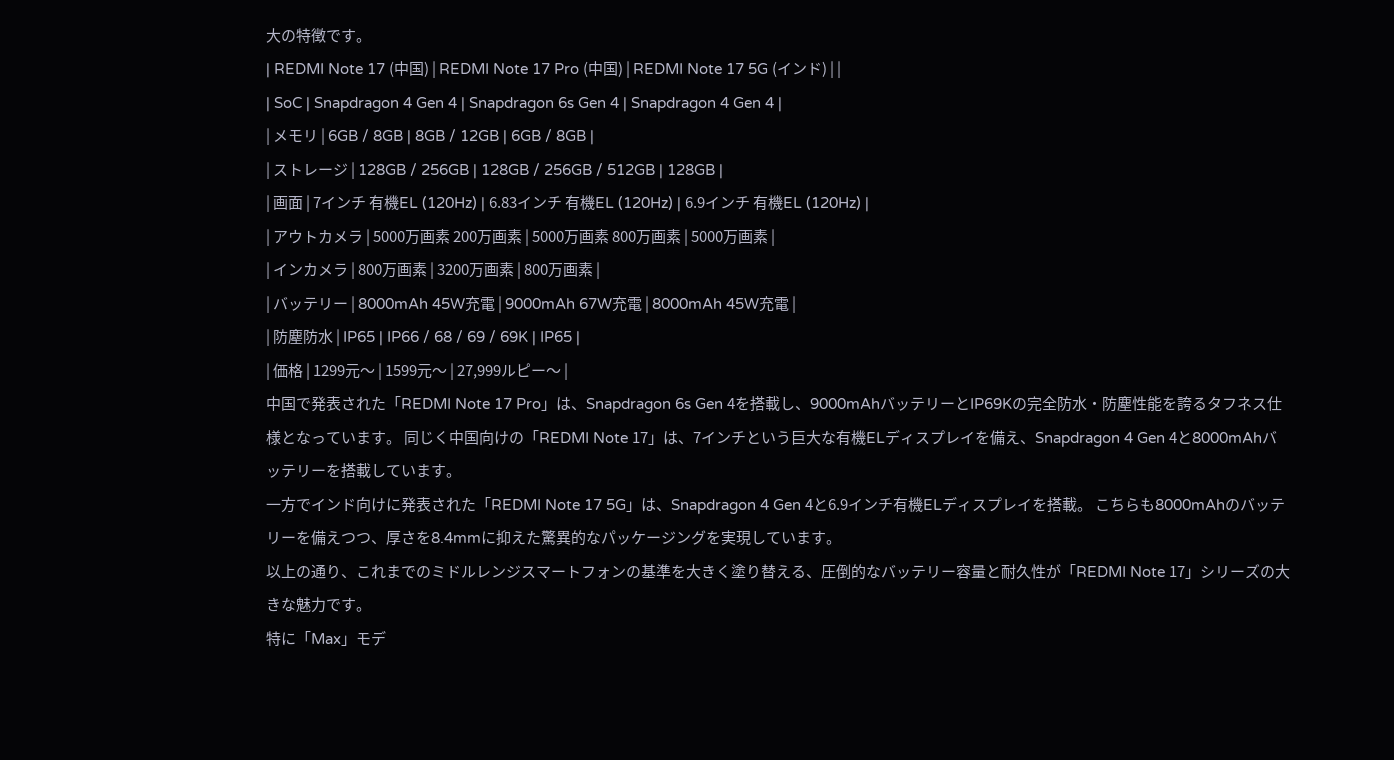大の特徴です。
| REDMI Note 17 (中国) | REDMI Note 17 Pro (中国) | REDMI Note 17 5G (インド) | |
| SoC | Snapdragon 4 Gen 4 | Snapdragon 6s Gen 4 | Snapdragon 4 Gen 4 |
| メモリ | 6GB / 8GB | 8GB / 12GB | 6GB / 8GB |
| ストレージ | 128GB / 256GB | 128GB / 256GB / 512GB | 128GB |
| 画面 | 7インチ 有機EL (120Hz) | 6.83インチ 有機EL (120Hz) | 6.9インチ 有機EL (120Hz) |
| アウトカメラ | 5000万画素 200万画素 | 5000万画素 800万画素 | 5000万画素 |
| インカメラ | 800万画素 | 3200万画素 | 800万画素 |
| バッテリー | 8000mAh 45W充電 | 9000mAh 67W充電 | 8000mAh 45W充電 |
| 防塵防水 | IP65 | IP66 / 68 / 69 / 69K | IP65 |
| 価格 | 1299元〜 | 1599元〜 | 27,999ルピー〜 |
中国で発表された「REDMI Note 17 Pro」は、Snapdragon 6s Gen 4を搭載し、9000mAhバッテリーとIP69Kの完全防水・防塵性能を誇るタフネス仕様となっています。 同じく中国向けの「REDMI Note 17」は、7インチという巨大な有機ELディスプレイを備え、Snapdragon 4 Gen 4と8000mAhバッテリーを搭載しています。
一方でインド向けに発表された「REDMI Note 17 5G」は、Snapdragon 4 Gen 4と6.9インチ有機ELディスプレイを搭載。 こちらも8000mAhのバッテリーを備えつつ、厚さを8.4mmに抑えた驚異的なパッケージングを実現しています。
以上の通り、これまでのミドルレンジスマートフォンの基準を大きく塗り替える、圧倒的なバッテリー容量と耐久性が「REDMI Note 17」シリーズの大きな魅力です。
特に「Max」モデ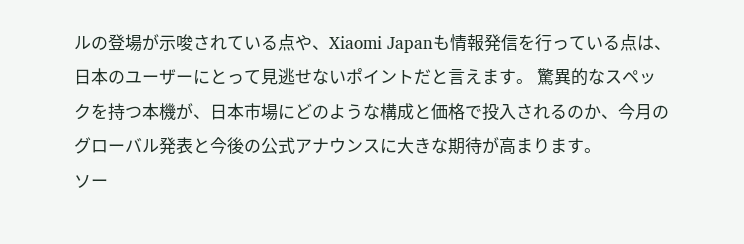ルの登場が示唆されている点や、Xiaomi Japanも情報発信を行っている点は、日本のユーザーにとって見逃せないポイントだと言えます。 驚異的なスペックを持つ本機が、日本市場にどのような構成と価格で投入されるのか、今月のグローバル発表と今後の公式アナウンスに大きな期待が高まります。
ソー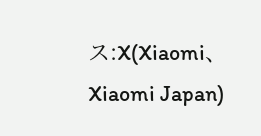ス:X(Xiaomi、Xiaomi Japan)